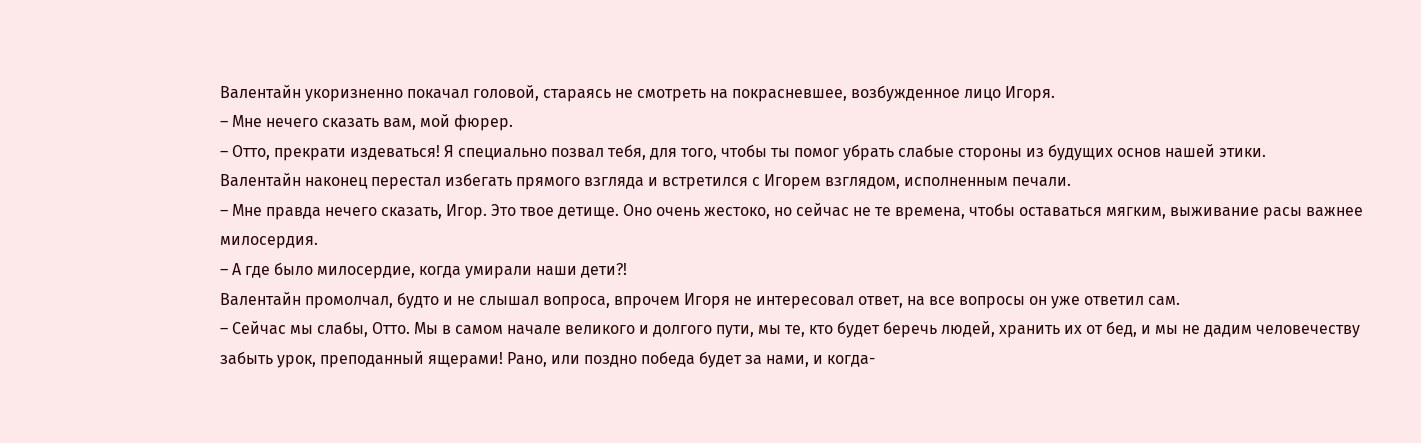Валентайн укоризненно покачал головой, стараясь не смотреть на покрасневшее, возбужденное лицо Игоря.
– Мне нечего сказать вам, мой фюрер.
– Отто, прекрати издеваться! Я специально позвал тебя, для того, чтобы ты помог убрать слабые стороны из будущих основ нашей этики.
Валентайн наконец перестал избегать прямого взгляда и встретился с Игорем взглядом, исполненным печали.
– Мне правда нечего сказать, Игор. Это твое детище. Оно очень жестоко, но сейчас не те времена, чтобы оставаться мягким, выживание расы важнее милосердия.
– А где было милосердие, когда умирали наши дети?!
Валентайн промолчал, будто и не слышал вопроса, впрочем Игоря не интересовал ответ, на все вопросы он уже ответил сам.
– Сейчас мы слабы, Отто. Мы в самом начале великого и долгого пути, мы те, кто будет беречь людей, хранить их от бед, и мы не дадим человечеству забыть урок, преподанный ящерами! Рано, или поздно победа будет за нами, и когда-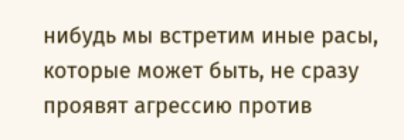нибудь мы встретим иные расы, которые может быть, не сразу проявят агрессию против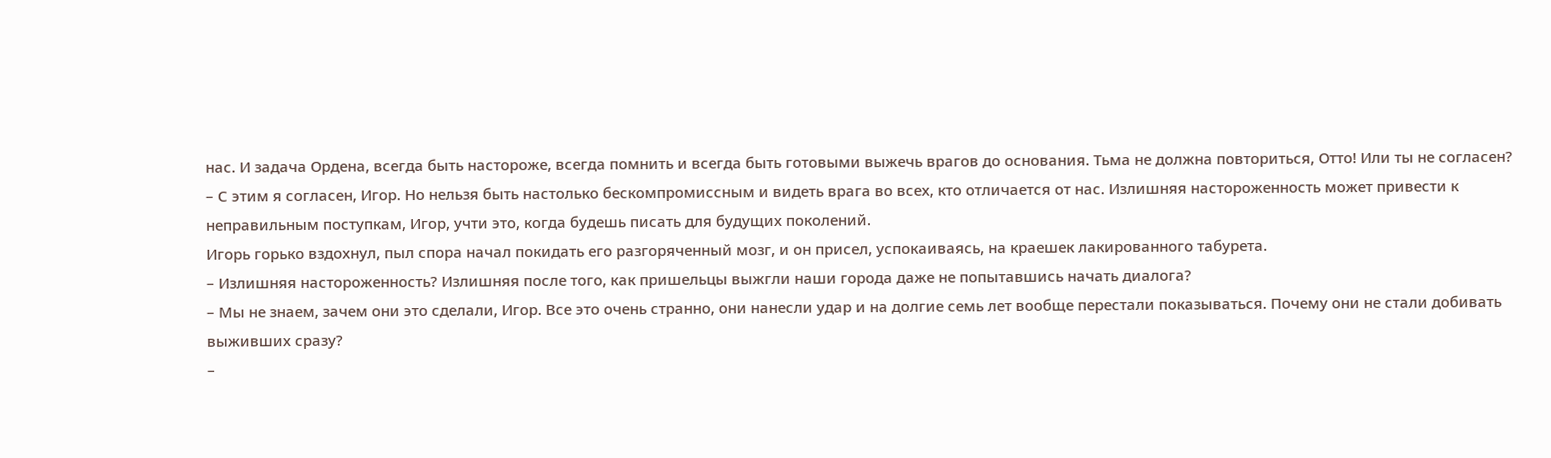нас. И задача Ордена, всегда быть настороже, всегда помнить и всегда быть готовыми выжечь врагов до основания. Тьма не должна повториться, Отто! Или ты не согласен?
– С этим я согласен, Игор. Но нельзя быть настолько бескомпромиссным и видеть врага во всех, кто отличается от нас. Излишняя настороженность может привести к неправильным поступкам, Игор, учти это, когда будешь писать для будущих поколений.
Игорь горько вздохнул, пыл спора начал покидать его разгоряченный мозг, и он присел, успокаиваясь, на краешек лакированного табурета.
– Излишняя настороженность? Излишняя после того, как пришельцы выжгли наши города даже не попытавшись начать диалога?
– Мы не знаем, зачем они это сделали, Игор. Все это очень странно, они нанесли удар и на долгие семь лет вообще перестали показываться. Почему они не стали добивать выживших сразу?
–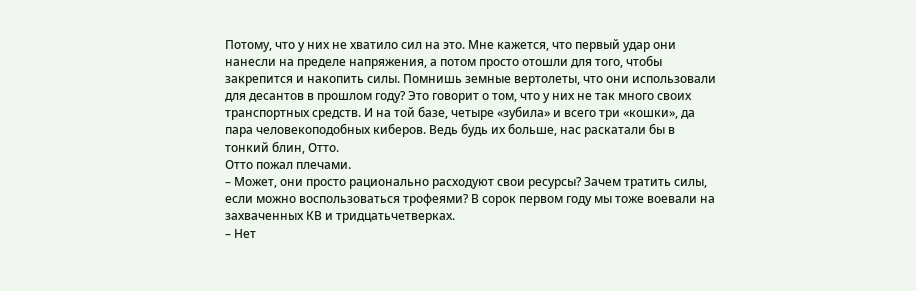Потому, что у них не хватило сил на это. Мне кажется, что первый удар они нанесли на пределе напряжения, а потом просто отошли для того, чтобы закрепится и накопить силы. Помнишь земные вертолеты, что они использовали для десантов в прошлом году? Это говорит о том, что у них не так много своих транспортных средств. И на той базе, четыре «зубила» и всего три «кошки», да пара человекоподобных киберов. Ведь будь их больше, нас раскатали бы в тонкий блин, Отто.
Отто пожал плечами.
– Может, они просто рационально расходуют свои ресурсы? Зачем тратить силы, если можно воспользоваться трофеями? В сорок первом году мы тоже воевали на захваченных КВ и тридцатьчетверках.
– Нет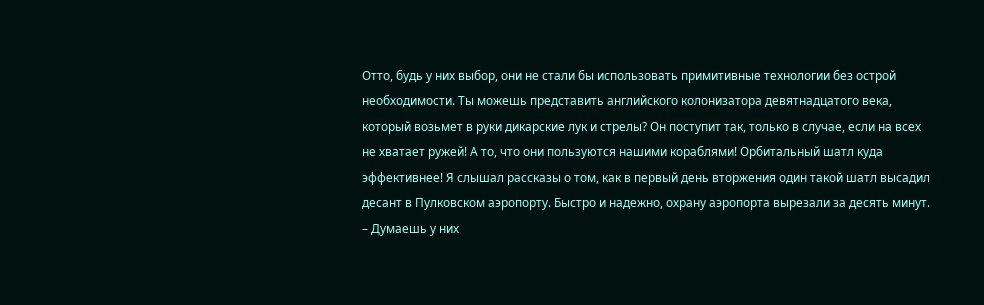Отто, будь у них выбор, они не стали бы использовать примитивные технологии без острой необходимости. Ты можешь представить английского колонизатора девятнадцатого века, который возьмет в руки дикарские лук и стрелы? Он поступит так, только в случае, если на всех не хватает ружей! А то, что они пользуются нашими кораблями! Орбитальный шатл куда эффективнее! Я слышал рассказы о том, как в первый день вторжения один такой шатл высадил десант в Пулковском аэропорту. Быстро и надежно, охрану аэропорта вырезали за десять минут.
– Думаешь у них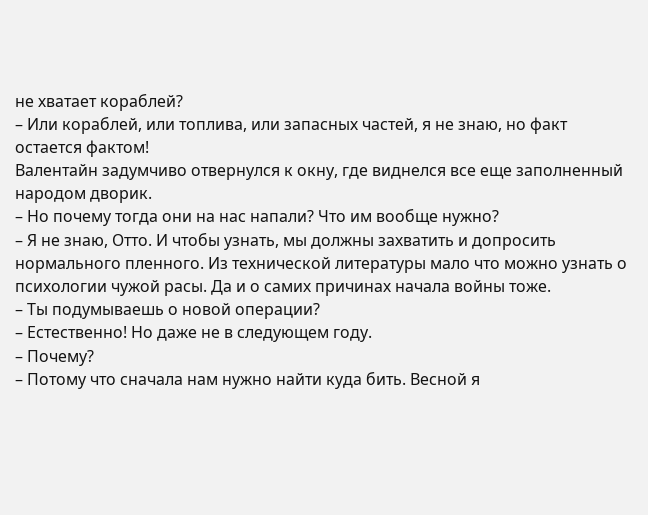не хватает кораблей?
– Или кораблей, или топлива, или запасных частей, я не знаю, но факт остается фактом!
Валентайн задумчиво отвернулся к окну, где виднелся все еще заполненный народом дворик.
– Но почему тогда они на нас напали? Что им вообще нужно?
– Я не знаю, Отто. И чтобы узнать, мы должны захватить и допросить нормального пленного. Из технической литературы мало что можно узнать о психологии чужой расы. Да и о самих причинах начала войны тоже.
– Ты подумываешь о новой операции?
– Естественно! Но даже не в следующем году.
– Почему?
– Потому что сначала нам нужно найти куда бить. Весной я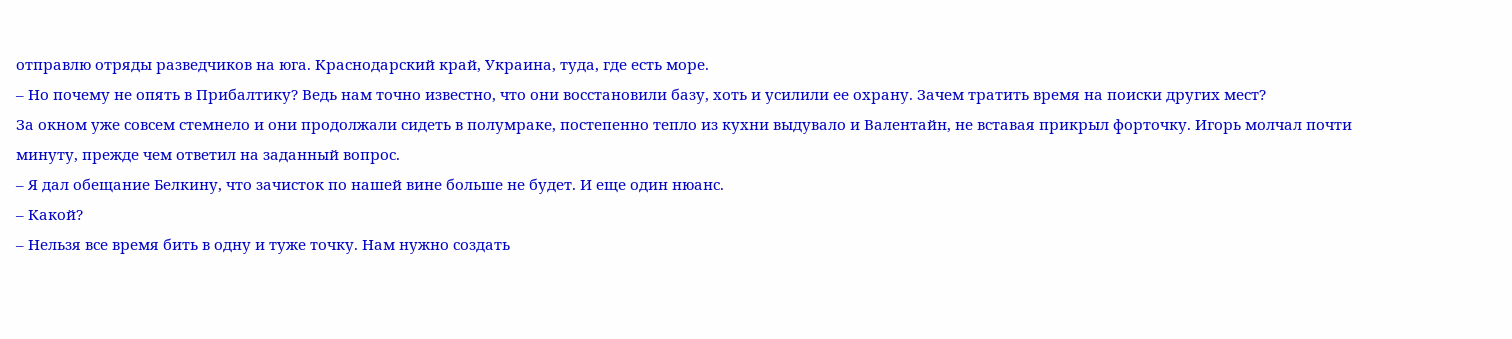отправлю отряды разведчиков на юга. Краснодарский край, Украина, туда, где есть море.
– Но почему не опять в Прибалтику? Ведь нам точно известно, что они восстановили базу, хоть и усилили ее охрану. Зачем тратить время на поиски других мест?
За окном уже совсем стемнело и они продолжали сидеть в полумраке, постепенно тепло из кухни выдувало и Валентайн, не вставая прикрыл форточку. Игорь молчал почти минуту, прежде чем ответил на заданный вопрос.
– Я дал обещание Белкину, что зачисток по нашей вине больше не будет. И еще один нюанс.
– Какой?
– Нельзя все время бить в одну и туже точку. Нам нужно создать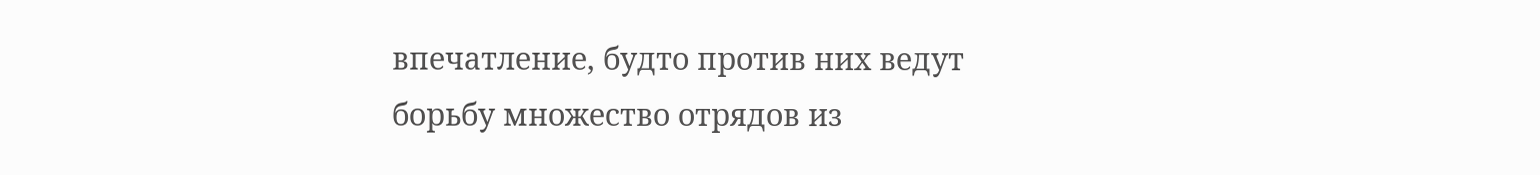впечатление, будто против них ведут борьбу множество отрядов из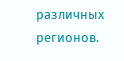различных регионов.